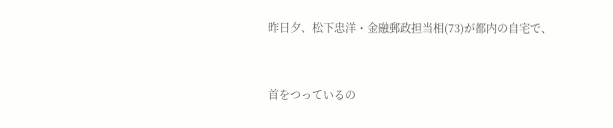昨日夕、松下忠洋・金融郵政担当相(73)が都内の自宅で、


首をつっているの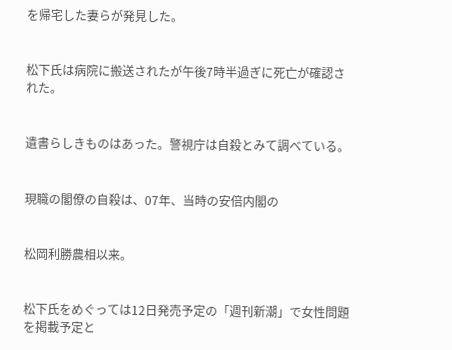を帰宅した妻らが発見した。


松下氏は病院に搬送されたが午後7時半過ぎに死亡が確認された。


遺書らしきものはあった。警視庁は自殺とみて調べている。


現職の閣僚の自殺は、07年、当時の安倍内閣の


松岡利勝農相以来。


松下氏をめぐっては12日発売予定の「週刊新潮」で女性問題を掲載予定と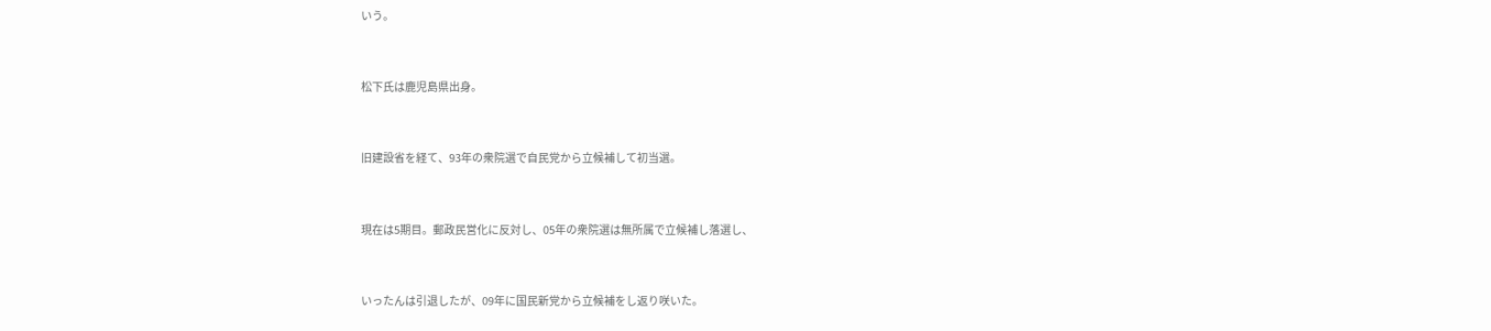いう。


松下氏は鹿児島県出身。


旧建設省を経て、93年の衆院選で自民党から立候補して初当選。


現在は5期目。郵政民営化に反対し、05年の衆院選は無所属で立候補し落選し、


いったんは引退したが、09年に国民新党から立候補をし返り咲いた。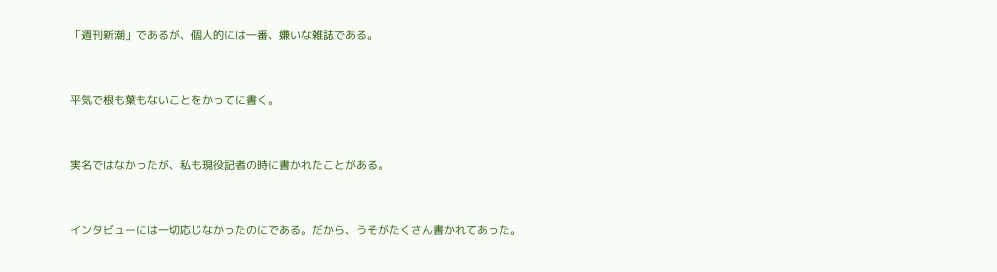「週刊新潮」であるが、個人的には一番、嫌いな雑誌である。


平気で根も葉もないことをかってに書く。


実名ではなかったが、私も現役記者の時に書かれたことがある。


インタビューには一切応じなかったのにである。だから、うそがたくさん書かれてあった。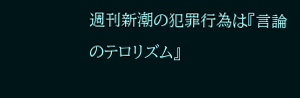週刊新潮の犯罪行為は『言論のテロリズム』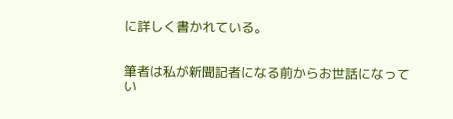に詳しく書かれている。


筆者は私が新聞記者になる前からお世話になってい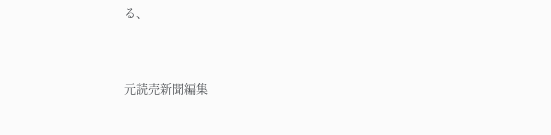る、


元読売新聞編集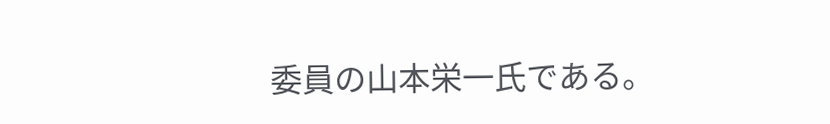委員の山本栄一氏である。